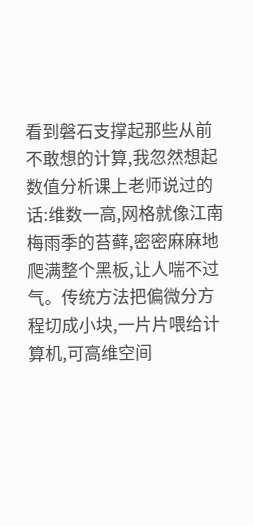看到磐石支撑起那些从前不敢想的计算,我忽然想起数值分析课上老师说过的话:维数一高,网格就像江南梅雨季的苔藓,密密麻麻地爬满整个黑板,让人喘不过气。传统方法把偏微分方程切成小块,一片片喂给计算机,可高维空间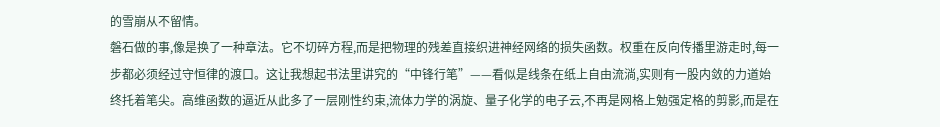的雪崩从不留情。
磐石做的事,像是换了一种章法。它不切碎方程,而是把物理的残差直接织进神经网络的损失函数。权重在反向传播里游走时,每一步都必须经过守恒律的渡口。这让我想起书法里讲究的“中锋行笔”——看似是线条在纸上自由流淌,实则有一股内敛的力道始终托着笔尖。高维函数的逼近从此多了一层刚性约束,流体力学的涡旋、量子化学的电子云,不再是网格上勉强定格的剪影,而是在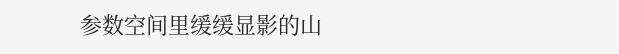参数空间里缓缓显影的山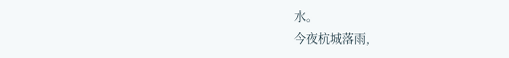水。
今夜杭城落雨,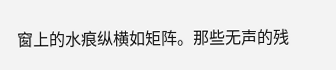窗上的水痕纵横如矩阵。那些无声的残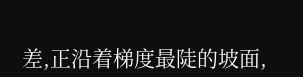差,正沿着梯度最陡的坡面,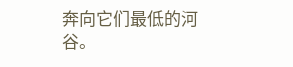奔向它们最低的河谷。